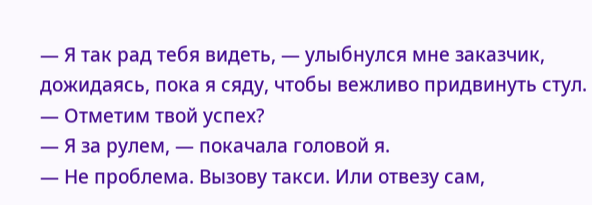— Я так рад тебя видеть, — улыбнулся мне заказчик, дожидаясь, пока я сяду, чтобы вежливо придвинуть стул. — Отметим твой успех?
— Я за рулем, — покачала головой я.
— Не проблема. Вызову такси. Или отвезу сам,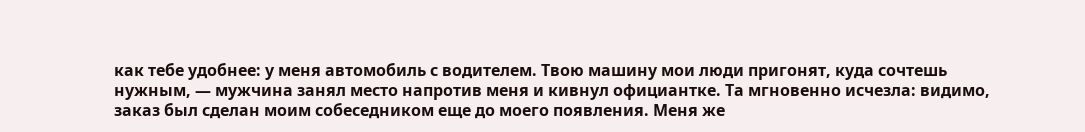как тебе удобнее: у меня автомобиль с водителем. Твою машину мои люди пригонят, куда сочтешь нужным, — мужчина занял место напротив меня и кивнул официантке. Та мгновенно исчезла: видимо, заказ был сделан моим собеседником еще до моего появления. Меня же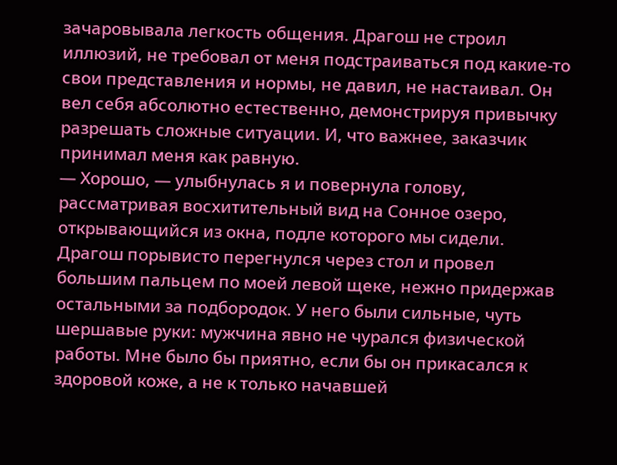зачаровывала легкость общения. Драгош не строил иллюзий, не требовал от меня подстраиваться под какие-то свои представления и нормы, не давил, не настаивал. Он вел себя абсолютно естественно, демонстрируя привычку разрешать сложные ситуации. И, что важнее, заказчик принимал меня как равную.
— Хорошо, — улыбнулась я и повернула голову, рассматривая восхитительный вид на Сонное озеро, открывающийся из окна, подле которого мы сидели. Драгош порывисто перегнулся через стол и провел большим пальцем по моей левой щеке, нежно придержав остальными за подбородок. У него были сильные, чуть шершавые руки: мужчина явно не чурался физической работы. Мне было бы приятно, если бы он прикасался к здоровой коже, а не к только начавшей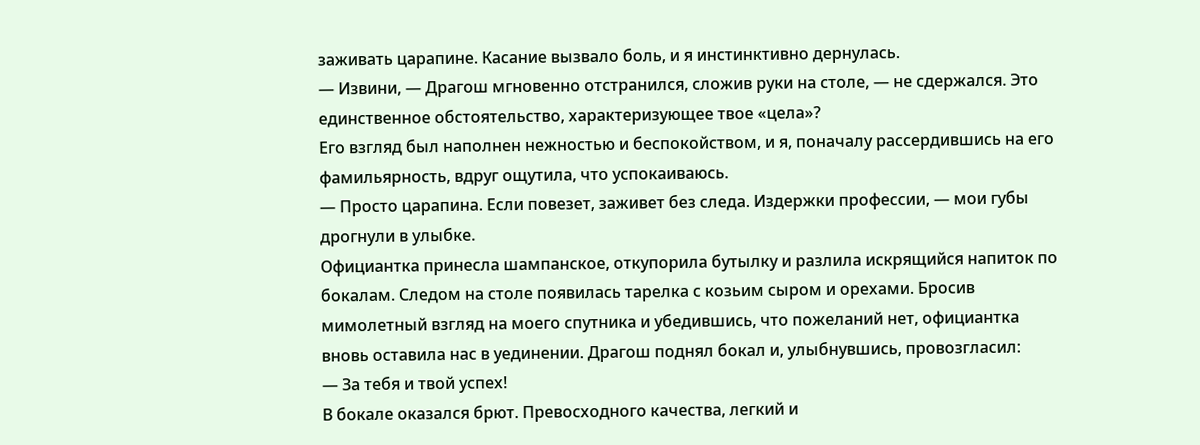заживать царапине. Касание вызвало боль, и я инстинктивно дернулась.
— Извини, — Драгош мгновенно отстранился, сложив руки на столе, — не сдержался. Это единственное обстоятельство, характеризующее твое «цела»?
Его взгляд был наполнен нежностью и беспокойством, и я, поначалу рассердившись на его фамильярность, вдруг ощутила, что успокаиваюсь.
— Просто царапина. Если повезет, заживет без следа. Издержки профессии, — мои губы дрогнули в улыбке.
Официантка принесла шампанское, откупорила бутылку и разлила искрящийся напиток по бокалам. Следом на столе появилась тарелка с козьим сыром и орехами. Бросив мимолетный взгляд на моего спутника и убедившись, что пожеланий нет, официантка вновь оставила нас в уединении. Драгош поднял бокал и, улыбнувшись, провозгласил:
— За тебя и твой успех!
В бокале оказался брют. Превосходного качества, легкий и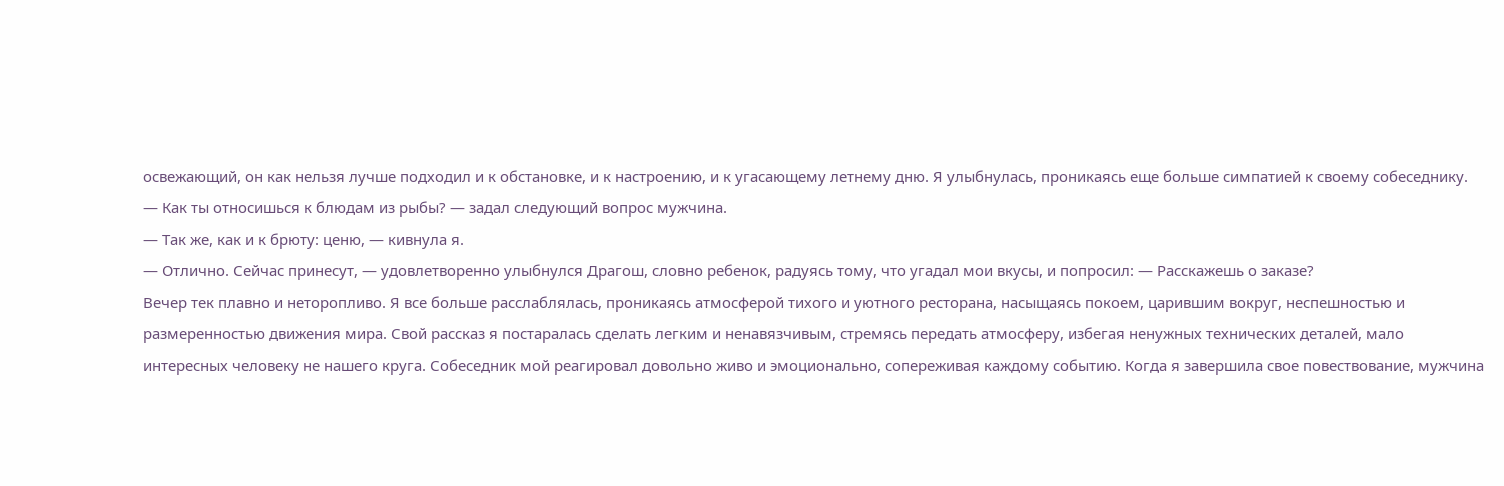освежающий, он как нельзя лучше подходил и к обстановке, и к настроению, и к угасающему летнему дню. Я улыбнулась, проникаясь еще больше симпатией к своему собеседнику.
— Как ты относишься к блюдам из рыбы? — задал следующий вопрос мужчина.
— Так же, как и к брюту: ценю, — кивнула я.
— Отлично. Сейчас принесут, — удовлетворенно улыбнулся Драгош, словно ребенок, радуясь тому, что угадал мои вкусы, и попросил: — Расскажешь о заказе?
Вечер тек плавно и неторопливо. Я все больше расслаблялась, проникаясь атмосферой тихого и уютного ресторана, насыщаясь покоем, царившим вокруг, неспешностью и размеренностью движения мира. Свой рассказ я постаралась сделать легким и ненавязчивым, стремясь передать атмосферу, избегая ненужных технических деталей, мало интересных человеку не нашего круга. Собеседник мой реагировал довольно живо и эмоционально, сопереживая каждому событию. Когда я завершила свое повествование, мужчина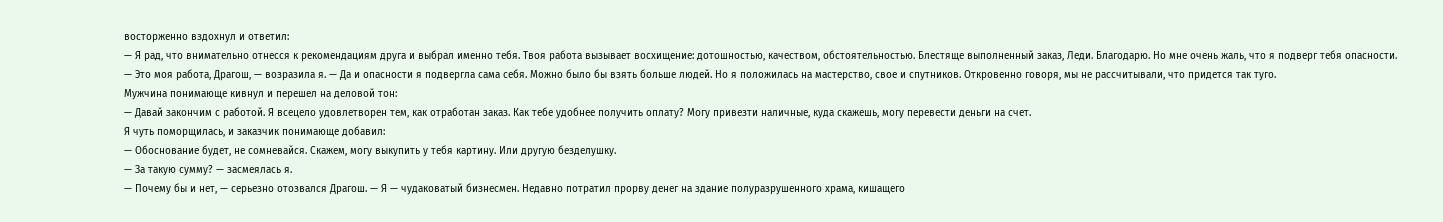восторженно вздохнул и ответил:
— Я рад, что внимательно отнесся к рекомендациям друга и выбрал именно тебя. Твоя работа вызывает восхищение: дотошностью, качеством, обстоятельностью. Блестяще выполненный заказ, Леди. Благодарю. Но мне очень жаль, что я подверг тебя опасности.
— Это моя работа, Драгош, — возразила я. — Да и опасности я подвергла сама себя. Можно было бы взять больше людей. Но я положилась на мастерство, свое и спутников. Откровенно говоря, мы не рассчитывали, что придется так туго.
Мужчина понимающе кивнул и перешел на деловой тон:
— Давай закончим с работой. Я всецело удовлетворен тем, как отработан заказ. Как тебе удобнее получить оплату? Могу привезти наличные, куда скажешь, могу перевести деньги на счет.
Я чуть поморщилась, и заказчик понимающе добавил:
— Обоснование будет, не сомневайся. Скажем, могу выкупить у тебя картину. Или другую безделушку.
— За такую сумму? — засмеялась я.
— Почему бы и нет, — серьезно отозвался Драгош. — Я — чудаковатый бизнесмен. Недавно потратил прорву денег на здание полуразрушенного храма, кишащего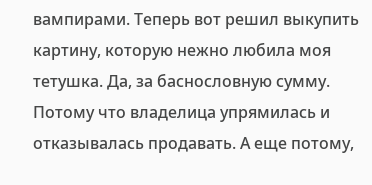вампирами. Теперь вот решил выкупить картину, которую нежно любила моя тетушка. Да, за баснословную сумму. Потому что владелица упрямилась и отказывалась продавать. А еще потому,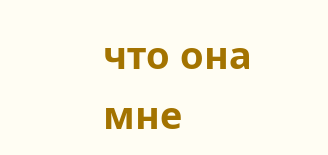что она мне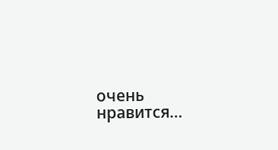очень нравится…